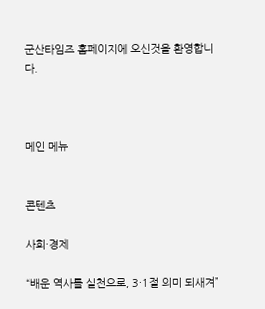군산타임즈 홈페이지에 오신것을 환영합니다.



메인 메뉴


콘텐츠

사회·경제

“배운 역사를 실천으로, 3·1절 의미 되새겨”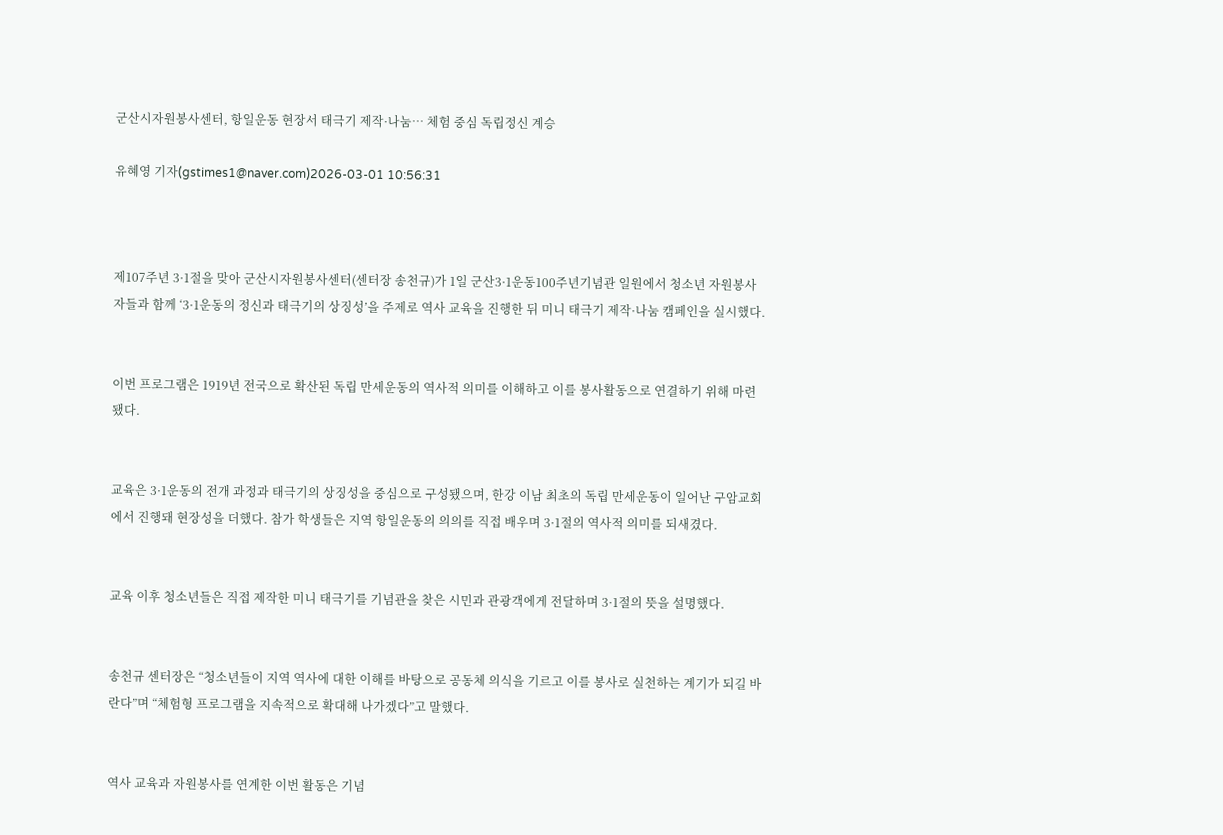군산시자원봉사센터, 항일운동 현장서 태극기 제작·나눔… 체험 중심 독립정신 계승

유혜영 기자(gstimes1@naver.com)2026-03-01 10:56:31



제107주년 3·1절을 맞아 군산시자원봉사센터(센터장 송천규)가 1일 군산3·1운동100주년기념관 일원에서 청소년 자원봉사자들과 함께 ‘3·1운동의 정신과 태극기의 상징성’을 주제로 역사 교육을 진행한 뒤 미니 태극기 제작·나눔 캠페인을 실시했다.


이번 프로그램은 1919년 전국으로 확산된 독립 만세운동의 역사적 의미를 이해하고 이를 봉사활동으로 연결하기 위해 마련됐다.


교육은 3·1운동의 전개 과정과 태극기의 상징성을 중심으로 구성됐으며, 한강 이남 최초의 독립 만세운동이 일어난 구암교회에서 진행돼 현장성을 더했다. 참가 학생들은 지역 항일운동의 의의를 직접 배우며 3·1절의 역사적 의미를 되새겼다.


교육 이후 청소년들은 직접 제작한 미니 태극기를 기념관을 찾은 시민과 관광객에게 전달하며 3·1절의 뜻을 설명했다.


송천규 센터장은 “청소년들이 지역 역사에 대한 이해를 바탕으로 공동체 의식을 기르고 이를 봉사로 실천하는 계기가 되길 바란다”며 “체험형 프로그램을 지속적으로 확대해 나가겠다”고 말했다.


역사 교육과 자원봉사를 연계한 이번 활동은 기념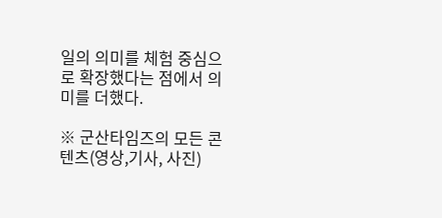일의 의미를 체험 중심으로 확장했다는 점에서 의미를 더했다.

※ 군산타임즈의 모든 콘텐츠(영상,기사, 사진)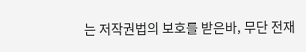는 저작권법의 보호를 받은바, 무단 전재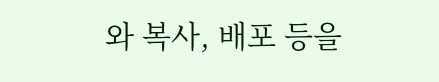와 복사, 배포 등을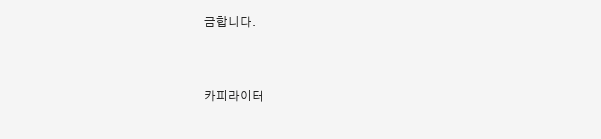금합니다.


카피라이터